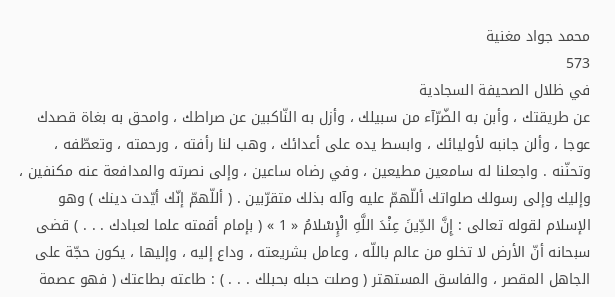محمد جواد مغنية
573
في ظلال الصحيفة السجادية
عن طريقتك ، وأبن به الضّرّآء من سبيلك ، وأزل به النّاكبين عن صراطك ، وامحق به بغاة قصدك عوجا ، وألن جانبه لأوليائك ، وابسط يده على أعدائك ، وهب لنا رأفته ، ورحمته ، وتعطّفه ، وتحنّنه . واجعلنا له سامعين مطيعين ، وفي رضاه ساعين ، وإلى نصرته والمدافعة عنه مكنفين ، وإليك وإلى رسولك صلواتك أللّهمّ عليه وآله بذلك متقرّبين . ( أللّهمّ إنّك أيّدت دينك ) وهو الإسلام لقوله تعالى : إِنَّ الدِّينَ عِنْدَ اللَّهِ الْإِسْلامُ « 1 » ( بإمام أقمته علما لعبادك . . . ) قضى سبحانه أنّ الأرض لا تخلو من عالم باللّه ، وعامل بشريعته ، وداع إليه ، وإليها ، يكون حجّة على الجاهل المقصر ، والفاسق المستهتر ( وصلت حبله بحبلك . . . ) : طاعته بطاعتك ( فهو عصمة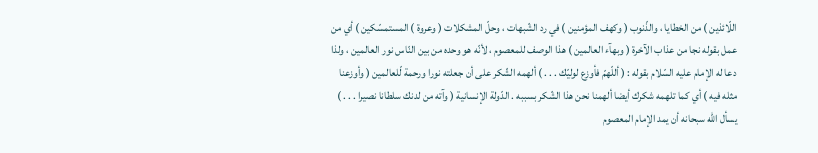اللّائذين ) من الخطايا ، والذّنوب ( وكهف المؤمنين ) في رد الشّبهات ، وحلّ المشكلات ( وعروة ) المستمسّكين ) أي من عمل بقوله نجا من عذاب الآخرة ( وبهآء العالمين ) هذا الوصف للمعصوم ، لأنّه هو وحده من بين النّاس نور العالمين ، ولذا دعا له الإمام عليه السّلام بقوله : ( أللّهمّ فأوزع لوليّك . . . ) ألهمه الشّكر على أن جعلته نورا ورحمة لّلعالمين ( وأوزعنا مثله فيه ) أي كما تلهمه شكرك أيضا ألهمنا نحن هذا الشّكر بسببه . الدّولة الإنسانية ( وآته من لدنك سلطانا نصيرا . . . ) يسأل اللّه سبحانه أن يمد الإمام المعصوم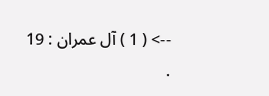--> ( 1 ) آل عمران : 19 .